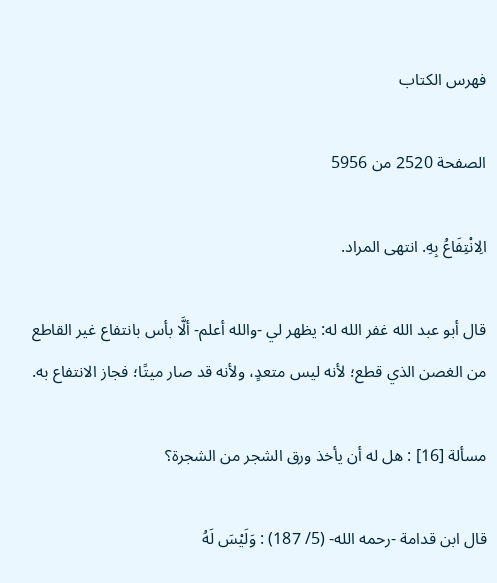فهرس الكتاب

الصفحة 2520 من 5956

الِانْتِفَاعُ بِهِ. انتهى المراد.

قال أبو عبد الله غفر الله له: يظهر لي -والله أعلم- ألَّا بأس بانتفاع غير القاطع من الغصن الذي قطع؛ لأنه ليس متعدٍ، ولأنه قد صار ميتًا؛ فجاز الانتفاع به.

مسألة [16] : هل له أن يأخذ ورق الشجر من الشجرة؟

قال ابن قدامة -رحمه الله- (5/ 187) : وَلَيْسَ لَهُ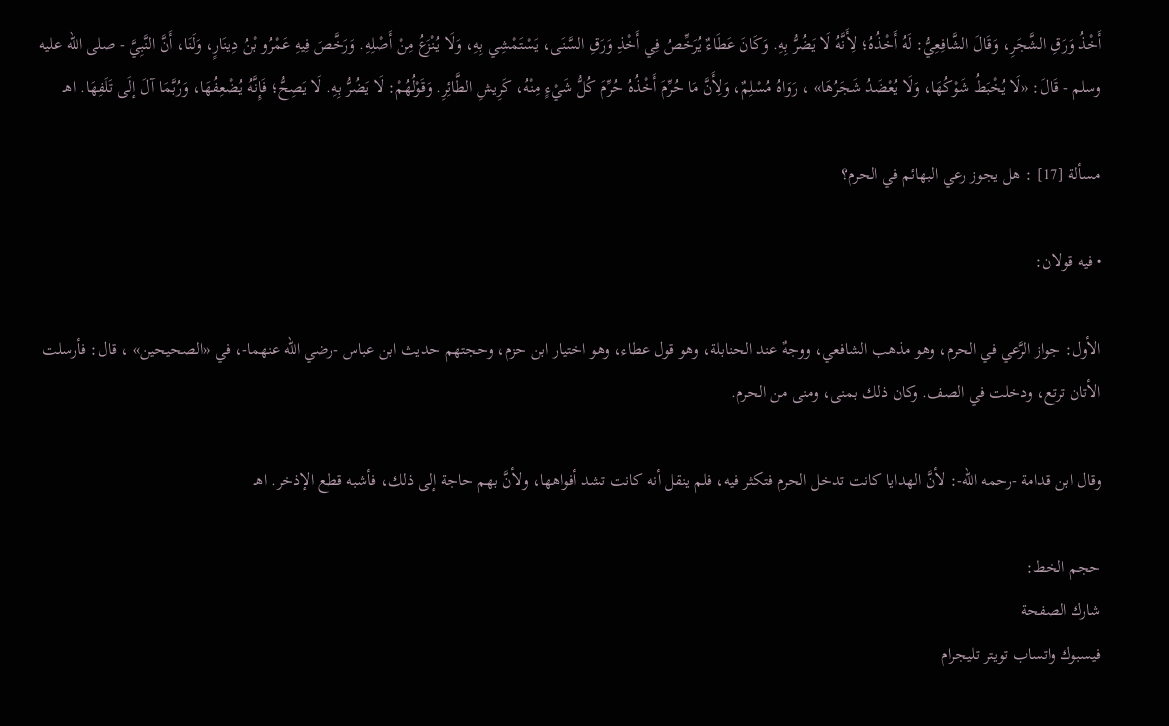أَخْذُ وَرَقِ الشَّجَرِ، وَقَالَ الشَّافِعِيُّ: لَهُ أَخْذُهُ؛ لِأَنَّهُ لَا يَضُرُّ بِهِ. وَكَانَ عَطَاءٌ يُرَخِّصُ فِي أَخْذِ وَرَقِ السَّنَى، يَسْتَمْشِي بِهِ، وَلَا يُنْزَعُ مِنْ أَصْلِهِ. وَرَخَّصَ فِيهِ عَمْرُو بْنُ دِينَارٍ، وَلَنَا، أَنَّ النَّبِيَّ - صلى الله عليه وسلم - قَالَ: «لَا يُخْبَطُ شَوْكُهَا، وَلَا يُعْضَدُ شَجَرُهَا» ، رَوَاهُ مُسْلِمٌ، وَلِأَنَّ مَا حُرِّمَ أَخْذُهُ حُرِّمَ كُلُّ شَيْءٍ مِنْهُ، كَرِيشِ الطَّائِرِ. وَقَوْلُهُمْ: لَا يَضُرُّ بِهِ. لَا يَصِحُّ؛ فَإِنَّهُ يُضْعِفُهَا، وَرُبَّمَا آلَ إلَى تَلَفِهَا. اهـ

مسألة [17] : هل يجوز رعي البهائم في الحرم؟

• فيه قولان:

الأول: جواز الرَّعي في الحرم، وهو مذهب الشافعي، ووجهٌ عند الحنابلة، وهو قول عطاء، وهو اختيار ابن حزم، وحجتهم حديث ابن عباس -رضي الله عنهما-، في «الصحيحين» ، قال: فأرسلت الأتان ترتع، ودخلت في الصف. وكان ذلك بمنى، ومنى من الحرم.

وقال ابن قدامة -رحمه الله-: لأنَّ الهدايا كانت تدخل الحرم فتكثر فيه، فلم ينقل أنه كانت تشد أفواهها، ولأنَّ بهم حاجة إلى ذلك، فأشبه قطع الإذخر. اهـ

حجم الخط:
شارك الصفحة
فيسبوك واتساب تويتر تليجرام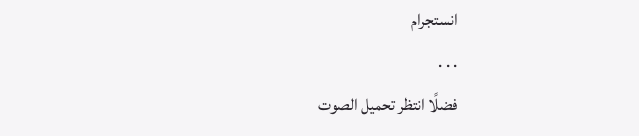انستجرام
. . .
فضلًا انتظر تحميل الصوت